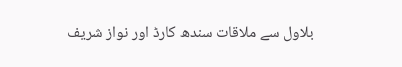بلاول سے ملاقات سندھ کارڈ اور نواز شریف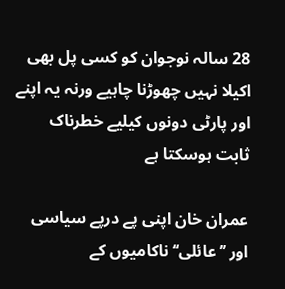28 سالہ نوجوان کو کسی پل بھی اکیلا نہیں چھوڑنا چاہیے ورنہ یہ اپنے اور پارٹی دونوں کیلیے خطرناک ثابت ہوسکتا ہے

عمران خان اپنی پے درپے سیاسی اور ’’عائلی‘‘ ناکامیوں کے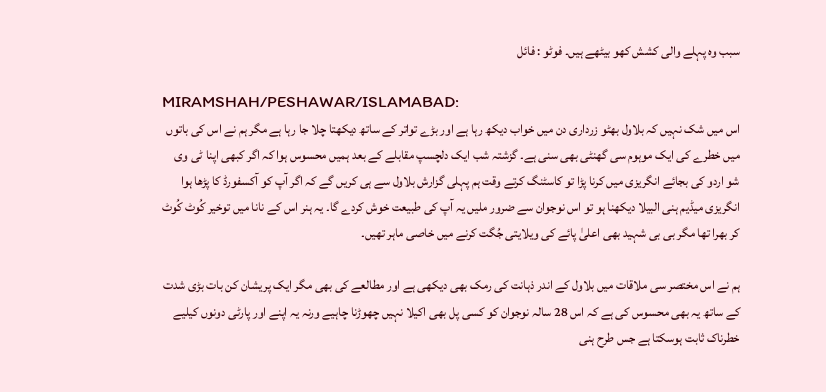سبب وہ پہلے والی کشش کھو بیٹھے ہیں۔ فوٹو : فائل

MIRAMSHAH/PESHAWAR/ISLAMABAD:
اس میں شک نہیں کہ بلاول بھٹو زرداری دن میں خواب دیکھ رہا ہے اور بڑے تواتر کے ساتھ دیکھتا چلا جا رہا ہے مگر ہم نے اس کی باتوں میں خطرے کی ایک موہوم سی گھنٹی بھی سنی ہے۔ گزشتہ شب ایک دلچسپ مقابلے کے بعد ہمیں محسوس ہوا کہ اگر کبھی اپنا ٹی وی شو اردو کی بجائے انگریزی میں کرنا پڑا تو کاسٹنگ کرتے وقت ہم پہلی گزارش بلاول سے ہی کریں گے کہ اگر آپ کو آکسفورڈ کا پڑھا ہوا انگریزی میڈیم ہنی البیلا دیکھنا ہو تو اس نوجوان سے ضرور ملیں یہ آپ کی طبیعت خوش کردے گا۔ یہ ہنر اس کے نانا میں توخیر کُوٹ کُوٹ کر بھرا تھا مگر بی بی شہید بھی اعلیٰ پائے کی ویلایتی جُگت کرنے میں خاصی ماہر تھیں۔

ہم نے اس مختصر سی ملاقات میں بلاول کے اندر ذہانت کی رمک بھی دیکھی ہے اور مطالعے کی بھی مگر ایک پریشان کن بات بڑی شدت کے ساتھ یہ بھی محسوس کی ہے کہ اس 28 سالہ نوجوان کو کسی پل بھی اکیلا نہیں چھوڑنا چاہیے ورنہ یہ اپنے اور پارٹی دونوں کیلیے خطرناک ثابت ہوسکتا ہے جس طرح ہنی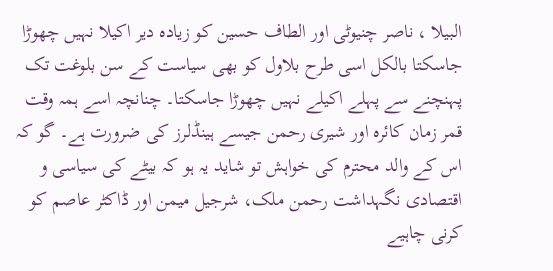البیلا ، ناصر چنیوٹی اور الطاف حسین کو زیادہ دیر اکیلا نہیں چھوڑا جاسکتا بالکل اسی طرح بلاول کو بھی سیاست کے سن بلوغت تک پہنچنے سے پہلے اکیلے نہیں چھوڑا جاسکتا۔ چنانچہ اسے ہمہ وقت قمر زمان کائرہ اور شیری رحمن جیسے ہینڈلرز کی ضرورت ہے۔ گو کہ اس کے والد محترم کی خواہش تو شاید یہ ہو کہ بیٹے کی سیاسی و اقتصادی نگہداشت رحمن ملک، شرجیل میمن اور ڈاکٹر عاصم کو کرنی چاہیے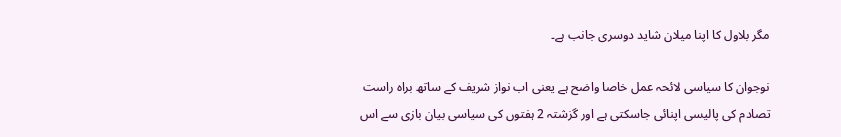مگر بلاول کا اپنا میلان شاید دوسری جانب ہے۔

نوجوان کا سیاسی لائحہ عمل خاصا واضح ہے یعنی اب نواز شریف کے ساتھ براہ راست تصادم کی پالیسی اپنائی جاسکتی ہے اور گزشتہ 2 ہفتوں کی سیاسی بیان بازی سے اس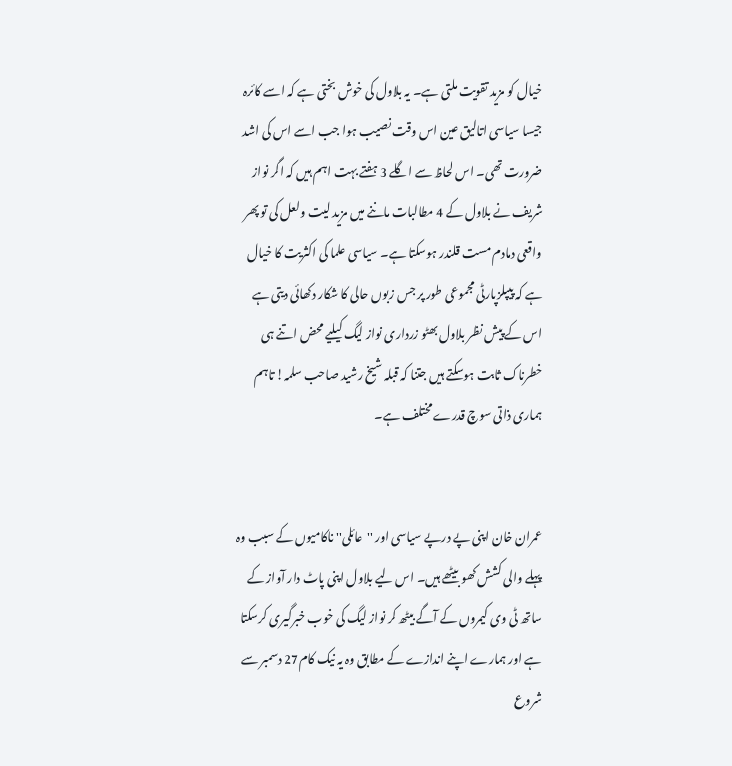خیال کو مزید تقویت ملتی ہے۔ یہ بلاول کی خوش بختی ہے کہ اسے کائرہ جیسا سیاسی اتالیق عین اس وقت نصیب ہوا جب اسے اس کی اشد ضرورت تھی۔ اس لحاظ سے اگلے 3 ہفتے بہت اہم ہیں کہ اگر نواز شریف نے بلاول کے 4 مطالبات ماننے میں مزید لیت ولعل کی تو پھر واقعی دمادم مست قلندر ہوسکتا ہے۔ سیاسی علما کی اکثریت کا خیال ہے کہ پیپلزپارٹی مجموعی طور پر جس زبوں حالی کا شکار دکھائی دیتی ہے اس کے پیش نظر بلاول بھٹو زرداری نواز لیگ کیلیے محض اتنے ہی خطرناک ثابت ہوسکتے ہیں جتنا کہ قبلہ شیخ رشید صاحب سلمہ! تاہم ہماری ذاتی سوچ قدرے مختلف ہے۔


عمران خان اپنی پے درپے سیاسی اور ''عائلی'' ناکامیوں کے سبب وہ پہلے والی کشش کھو بیٹھے ہیں۔ اس لیے بلاول اپنی پاٹ دار آواز کے ساتھ ٹی وی کیمروں کے آگے بیٹھ کر نواز لیگ کی خوب خبرگیری کرسکتا ہے اور ہمارے اپنے اندازے کے مطابق وہ یہ نیک کام27 دسمبر سے شروع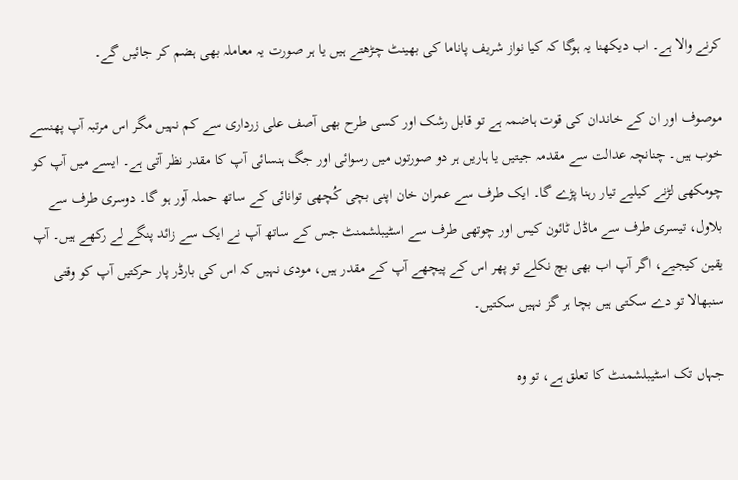کرنے والا ہے۔ اب دیکھنا یہ ہوگا کہ کیا نواز شریف پاناما کی بھینٹ چڑھتے ہیں یا ہر صورت یہ معاملہ بھی ہضم کر جائیں گے۔

موصوف اور ان کے خاندان کی قوت ہاضمہ ہے تو قابل رشک اور کسی طرح بھی آصف علی زرداری سے کم نہیں مگر اس مرتبہ آپ پھنسے خوب ہیں۔ چنانچہ عدالت سے مقدمہ جیتیں یا ہاریں ہر دو صورتوں میں رسوائی اور جگ ہنسائی آپ کا مقدر نظر آتی ہے۔ ایسے میں آپ کو چومکھی لڑنے کیلیے تیار رہنا پڑے گا۔ ایک طرف سے عمران خان اپنی بچی کُچھی توانائی کے ساتھ حملہ آور ہو گا۔ دوسری طرف سے بلاول، تیسری طرف سے ماڈل ٹائون کیس اور چوتھی طرف سے اسٹیبلشمنٹ جس کے ساتھ آپ نے ایک سے زائد پنگے لے رکھے ہیں۔ آپ یقین کیجیے، اگر آپ اب بھی بچ نکلے تو پھر اس کے پیچھے آپ کے مقدر ہیں، مودی نہیں کہ اس کی بارڈر پار حرکتیں آپ کو وقتی سنبھالا تو دے سکتی ہیں بچا ہر گز نہیں سکتیں۔

جہاں تک اسٹیبلشمنٹ کا تعلق ہے، تو وہ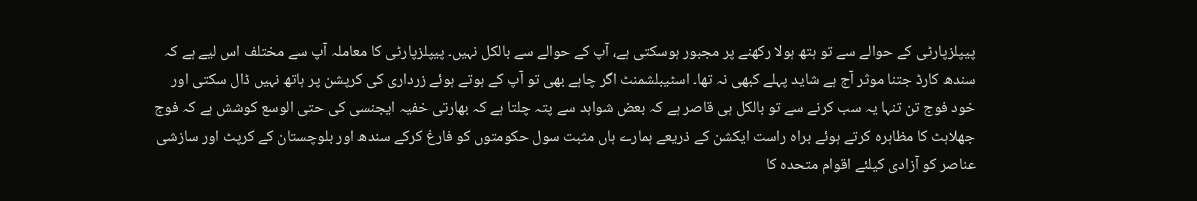پیپلزپارٹی کے حوالے سے تو ہتھ ہولا رکھنے پر مجبور ہوسکتی ہے، آپ کے حوالے سے بالکل نہیں۔ پیپلزپارٹی کا معاملہ آپ سے مختلف اس لیے ہے کہ سندھ کارڈ جتنا موثر آج ہے شاید پہلے کبھی نہ تھا۔ اسٹیبلشمنٹ اگر چاہے بھی تو آپ کے ہوتے ہوئے زرداری کی کرپشن پر ہاتھ نہیں ڈال سکتی اور خود فوج تن تنہا یہ سب کرنے سے تو بالکل ہی قاصر ہے کہ بعض شواہد سے پتہ چلتا ہے کہ بھارتی خفیہ ایجنسی کی حتی الوسع کوشش ہے کہ فوج جھلاہٹ کا مظاہرہ کرتے ہوئے براہ راست ایکشن کے ذریعے ہمارے ہاں مثبت سول حکومتوں کو فارغ کرکے سندھ اور بلوچستان کے کرپٹ اور سازشی عناصر کو آزادی کیلئے اقوام متحدہ کا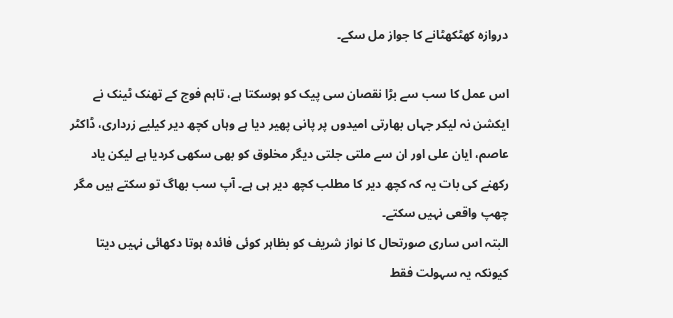دروازہ کھٹکھٹانے کا جواز مل سکے۔

اس عمل کا سب سے بڑا نقصان سی پیک کو ہوسکتا ہے، تاہم فوج کے تھنک ٹینک نے ایکشن نہ لیکر جہاں بھارتی امیدوں پر پانی پھیر دیا ہے وہاں کچھ دیر کیلیے زرداری، ڈاکٹر عاصم، ایان علی اور ان سے ملتی جلتی دیگر مخلوق کو بھی سکھی کردیا ہے لیکن یاد رکھنے کی بات یہ کہ کچھ دیر کا مطلب کچھ دیر ہی ہے۔ آپ سب بھاگ تو سکتے ہیں مگر چھپ واقعی نہیں سکتے۔
البتہ اس ساری صورتحال کا نواز شریف کو بظاہر کوئی فائدہ ہوتا دکھائی نہیں دیتا کیونکہ یہ سہولت فقط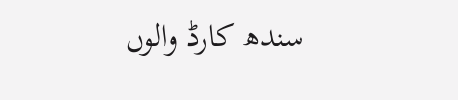سندھ کارڈ والوں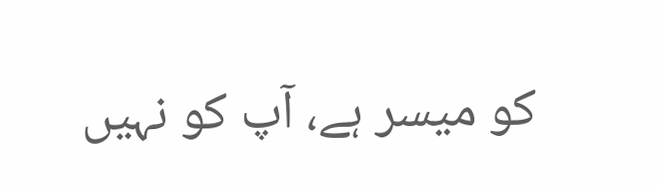کو میسر ہے، آپ کو نہیں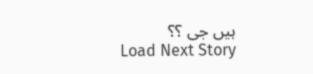ہیں جی ؟؟
Load Next Story